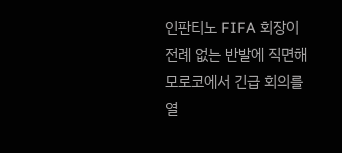인판티노 FIFA 회장이 전례 없는 반발에 직면해 모로코에서 긴급 회의를 열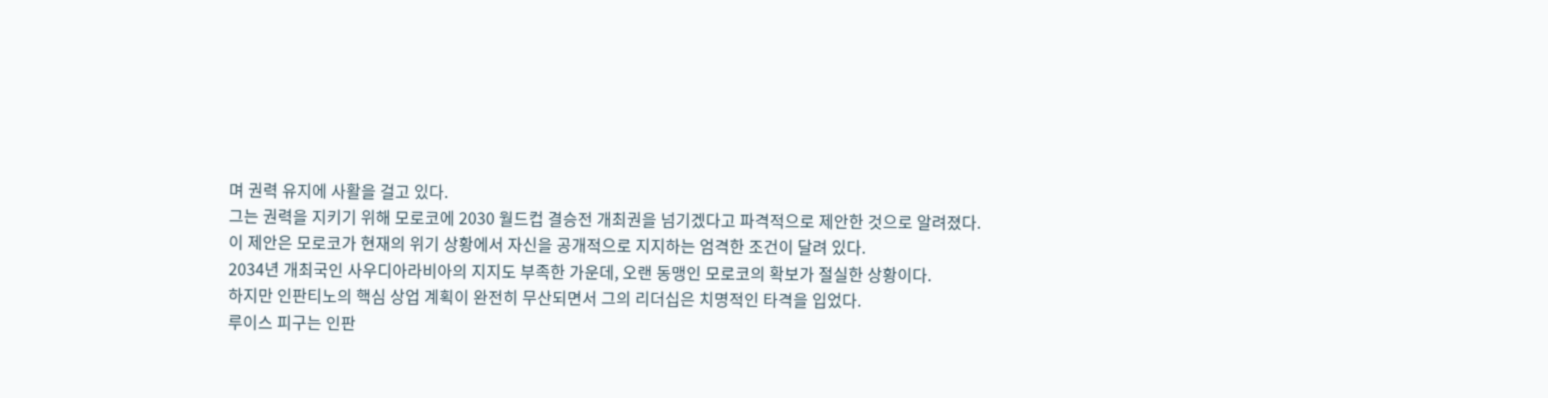며 권력 유지에 사활을 걸고 있다.
그는 권력을 지키기 위해 모로코에 2030 월드컵 결승전 개최권을 넘기겠다고 파격적으로 제안한 것으로 알려졌다.
이 제안은 모로코가 현재의 위기 상황에서 자신을 공개적으로 지지하는 엄격한 조건이 달려 있다.
2034년 개최국인 사우디아라비아의 지지도 부족한 가운데, 오랜 동맹인 모로코의 확보가 절실한 상황이다.
하지만 인판티노의 핵심 상업 계획이 완전히 무산되면서 그의 리더십은 치명적인 타격을 입었다.
루이스 피구는 인판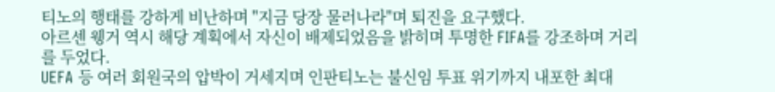티노의 행태를 강하게 비난하며 "지금 당장 물러나라"며 퇴진을 요구했다.
아르센 웽거 역시 해당 계획에서 자신이 배제되었음을 밝히며 투명한 FIFA를 강조하며 거리를 두었다.
UEFA 등 여러 회원국의 압박이 거세지며 인판티노는 불신임 투표 위기까지 내포한 최대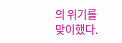의 위기를 맞이했다.